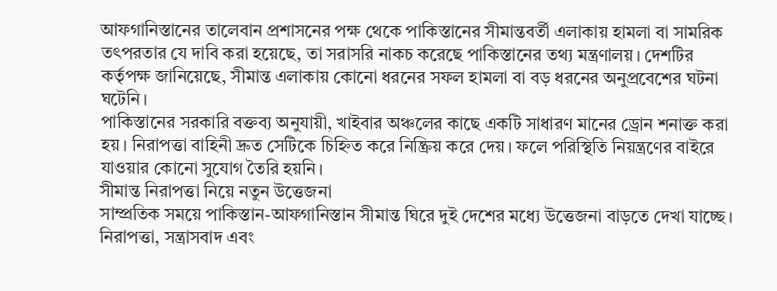আফগানিস্তানের তালেবান প্রশাসনের পক্ষ থেকে পাকিস্তানের সীমান্তবর্তী এলাকায় হামলা বা সামরিক তৎপরতার যে দাবি করা হয়েছে, তা সরাসরি নাকচ করেছে পাকিস্তানের তথ্য মন্ত্রণালয়। দেশটির কর্তৃপক্ষ জানিয়েছে, সীমান্ত এলাকায় কোনো ধরনের সফল হামলা বা বড় ধরনের অনুপ্রবেশের ঘটনা ঘটেনি।
পাকিস্তানের সরকারি বক্তব্য অনুযায়ী, খাইবার অঞ্চলের কাছে একটি সাধারণ মানের ড্রোন শনাক্ত করা হয়। নিরাপত্তা বাহিনী দ্রুত সেটিকে চিহ্নিত করে নিষ্ক্রিয় করে দেয়। ফলে পরিস্থিতি নিয়ন্ত্রণের বাইরে যাওয়ার কোনো সুযোগ তৈরি হয়নি।
সীমান্ত নিরাপত্তা নিয়ে নতুন উত্তেজনা
সাম্প্রতিক সময়ে পাকিস্তান-আফগানিস্তান সীমান্ত ঘিরে দুই দেশের মধ্যে উত্তেজনা বাড়তে দেখা যাচ্ছে। নিরাপত্তা, সন্ত্রাসবাদ এবং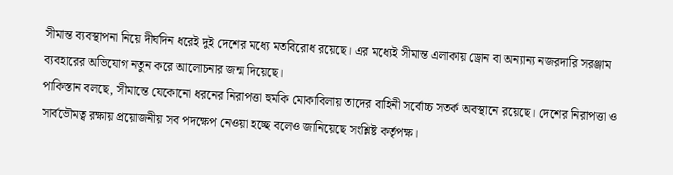সীমান্ত ব্যবস্থাপনা নিয়ে দীর্ঘদিন ধরেই দুই দেশের মধ্যে মতবিরোধ রয়েছে। এর মধ্যেই সীমান্ত এলাকায় ড্রোন বা অন্যান্য নজরদারি সরঞ্জাম ব্যবহারের অভিযোগ নতুন করে আলোচনার জন্ম দিয়েছে।
পাকিস্তান বলছে, সীমান্তে যেকোনো ধরনের নিরাপত্তা হুমকি মোকাবিলায় তাদের বাহিনী সর্বোচ্চ সতর্ক অবস্থানে রয়েছে। দেশের নিরাপত্তা ও সার্বভৌমত্ব রক্ষায় প্রয়োজনীয় সব পদক্ষেপ নেওয়া হচ্ছে বলেও জানিয়েছে সংশ্লিষ্ট কর্তৃপক্ষ।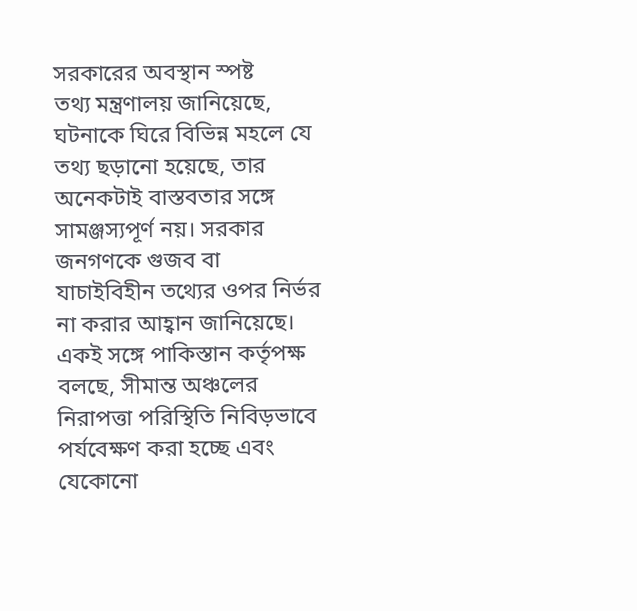সরকারের অবস্থান স্পষ্ট
তথ্য মন্ত্রণালয় জানিয়েছে, ঘটনাকে ঘিরে বিভিন্ন মহলে যে তথ্য ছড়ানো হয়েছে, তার অনেকটাই বাস্তবতার সঙ্গে সামঞ্জস্যপূর্ণ নয়। সরকার জনগণকে গুজব বা যাচাইবিহীন তথ্যের ওপর নির্ভর না করার আহ্বান জানিয়েছে।
একই সঙ্গে পাকিস্তান কর্তৃপক্ষ বলছে, সীমান্ত অঞ্চলের নিরাপত্তা পরিস্থিতি নিবিড়ভাবে পর্যবেক্ষণ করা হচ্ছে এবং যেকোনো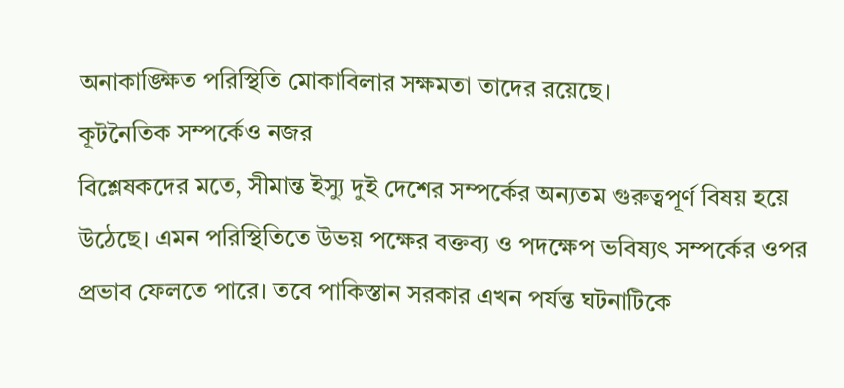অনাকাঙ্ক্ষিত পরিস্থিতি মোকাবিলার সক্ষমতা তাদের রয়েছে।
কূটনৈতিক সম্পর্কেও নজর
বিশ্লেষকদের মতে, সীমান্ত ইস্যু দুই দেশের সম্পর্কের অন্যতম গুরুত্বপূর্ণ বিষয় হয়ে উঠেছে। এমন পরিস্থিতিতে উভয় পক্ষের বক্তব্য ও পদক্ষেপ ভবিষ্যৎ সম্পর্কের ওপর প্রভাব ফেলতে পারে। তবে পাকিস্তান সরকার এখন পর্যন্ত ঘটনাটিকে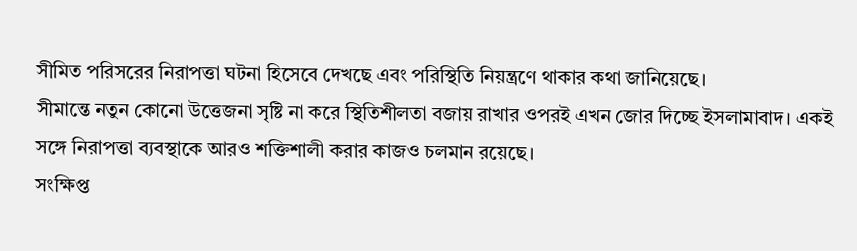সীমিত পরিসরের নিরাপত্তা ঘটনা হিসেবে দেখছে এবং পরিস্থিতি নিয়ন্ত্রণে থাকার কথা জানিয়েছে।
সীমান্তে নতুন কোনো উত্তেজনা সৃষ্টি না করে স্থিতিশীলতা বজায় রাখার ওপরই এখন জোর দিচ্ছে ইসলামাবাদ। একই সঙ্গে নিরাপত্তা ব্যবস্থাকে আরও শক্তিশালী করার কাজও চলমান রয়েছে।
সংক্ষিপ্ত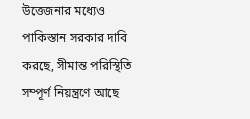উত্তেজনার মধ্যেও পাকিস্তান সরকার দাবি করছে, সীমান্ত পরিস্থিতি সম্পূর্ণ নিয়ন্ত্রণে আছে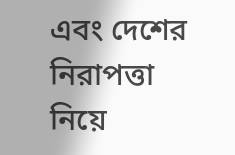এবং দেশের নিরাপত্তা নিয়ে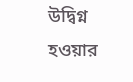উদ্বিগ্ন হওয়ার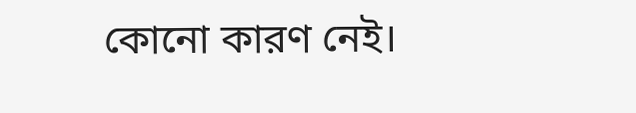কোনো কারণ নেই।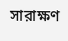সারাক্ষণ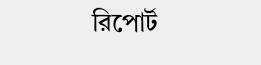রিপোর্ট